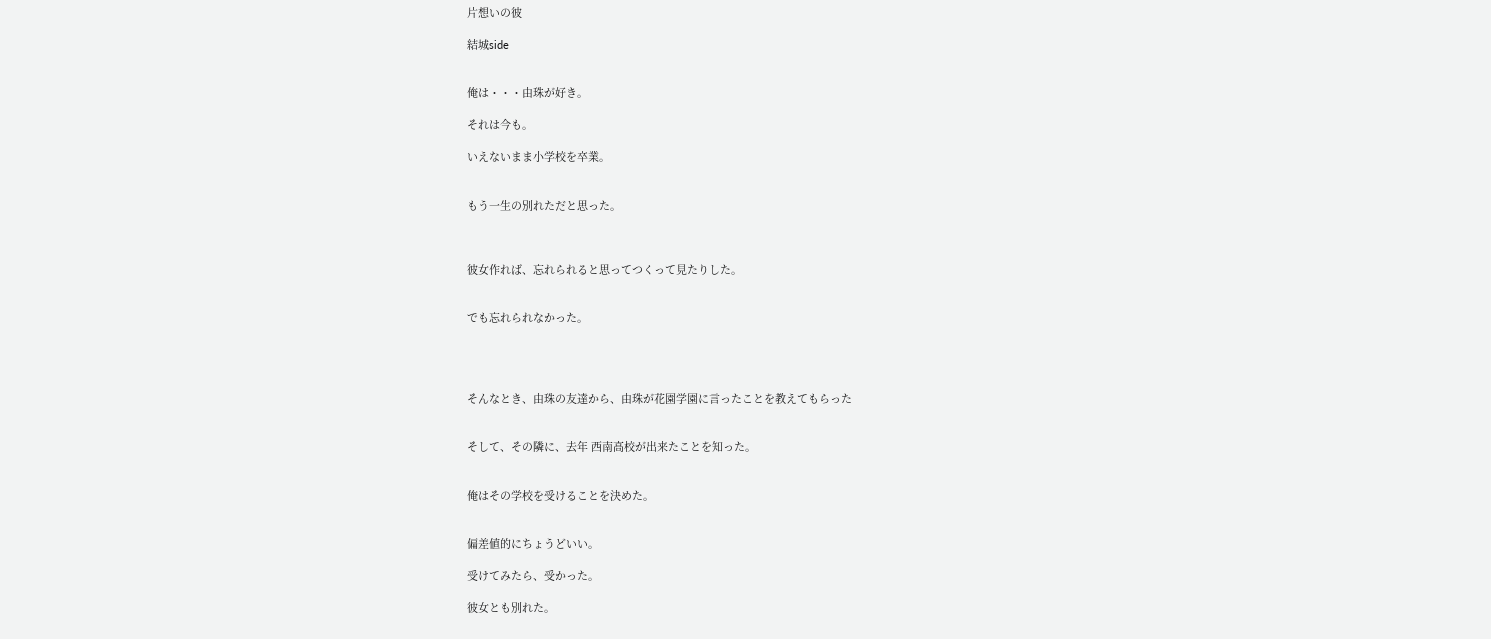片想いの彼

結城side


俺は・・・由珠が好き。

それは今も。

いえないまま小学校を卒業。


もう一生の別れただと思った。



彼女作れば、忘れられると思ってつくって見たりした。


でも忘れられなかった。




そんなとき、由珠の友達から、由珠が花園学園に言ったことを教えてもらった


そして、その隣に、去年 西南高校が出来たことを知った。


俺はその学校を受けることを決めた。


偏差値的にちょうどいい。

受けてみたら、受かった。

彼女とも別れた。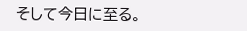そして今日に至る。